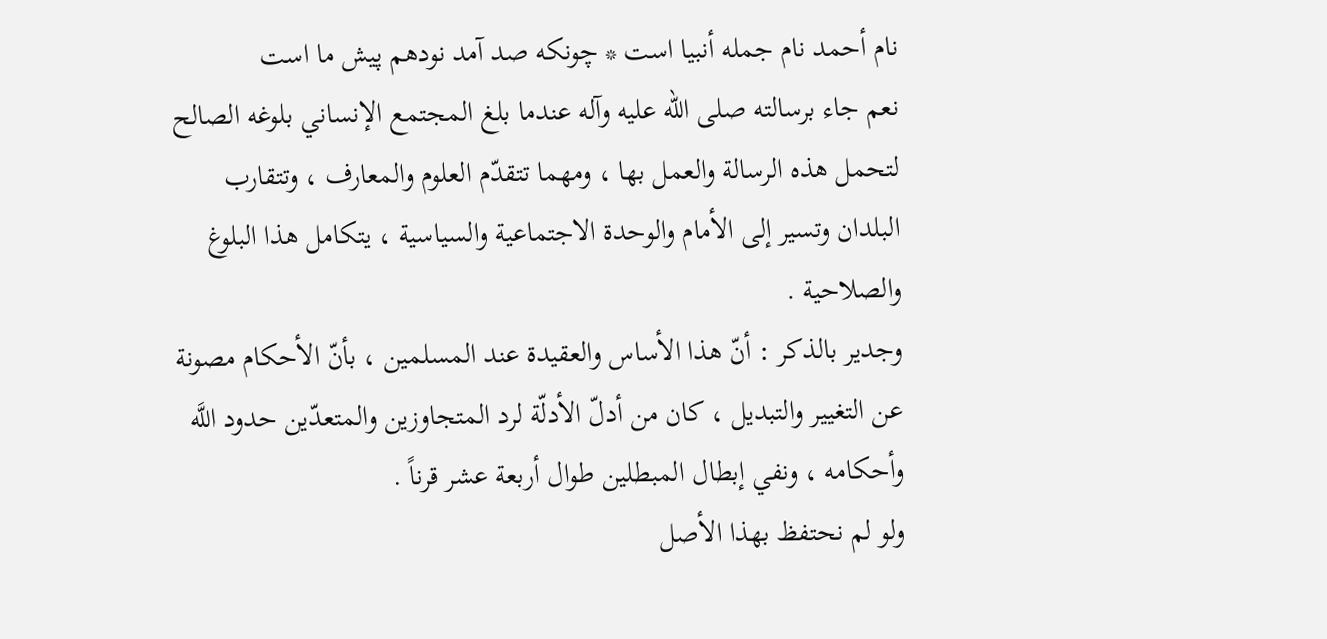نام أحمد نام جمله أنبيا است * چونكه صد آمد نودهم پيش ما است
نعم جاء برسالته صلى الله عليه وآله عندما بلغ المجتمع الإنساني بلوغه الصالح لتحمل هذه الرسالة والعمل بها ، ومهما تتقدّم العلوم والمعارف ، وتتقارب البلدان وتسير إلى الأمام والوحدة الاجتماعية والسياسية ، يتكامل هذا البلوغ والصلاحية .
وجدير بالذكر : أنّ هذا الأساس والعقيدة عند المسلمين ، بأنّ الأحكام مصونة عن التغيير والتبديل ، كان من أدلّ الأدلّة لرد المتجاوزين والمتعدّين حدود اللَّه وأحكامه ، ونفي إبطال المبطلين طوال أربعة عشر قرناً .
ولو لم نحتفظ بهذا الأصل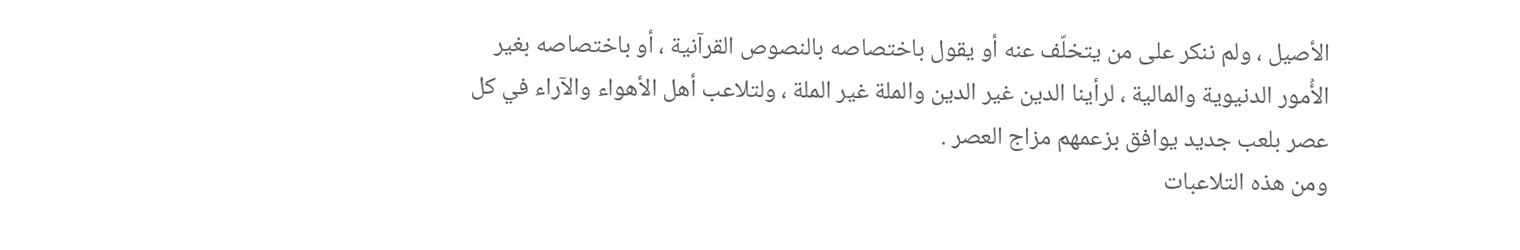الأصيل ، ولم ننكر على من يتخلّف عنه أو يقول باختصاصه بالنصوص القرآنية ، أو باختصاصه بغير الأُمور الدنيوية والمالية ، لرأينا الدين غير الدين والملة غير الملة ، ولتلاعب أهل الأهواء والآراء في كل عصر بلعب جديد يوافق بزعمهم مزاج العصر .
ومن هذه التلاعبات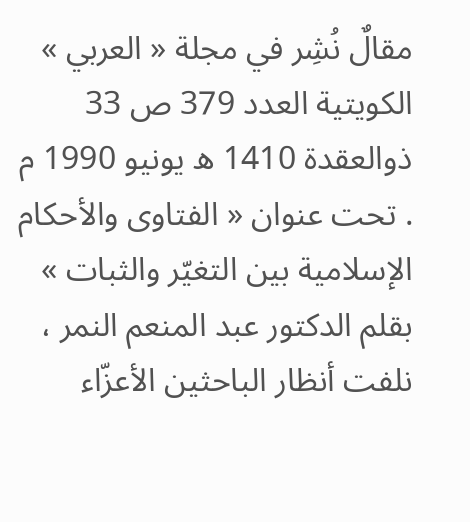مقالٌ نُشِر في مجلة « العربي » الكويتية العدد 379 ص 33 ذوالعقدة 1410 ه يونيو 1990 م . تحت عنوان « الفتاوى والأحكام الإسلامية بين التغيّر والثبات » بقلم الدكتور عبد المنعم النمر ، نلفت أنظار الباحثين الأعزّاء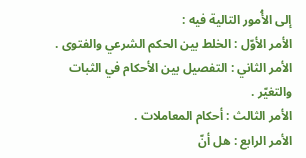إلى الأُمور التالية فيه :
الأمر الأوّل : الخلط بين الحكم الشرعي والفتوى .
الأمر الثاني : التفصيل بين الأحكام في الثبات والتغيّر .
الأمر الثالث : أحكام المعاملات .
الأمر الرابع : هل أنّ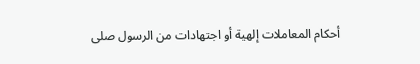أحكام المعاملات إلهية أو اجتهادات من الرسول صلى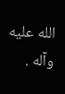الله عليه وآله .